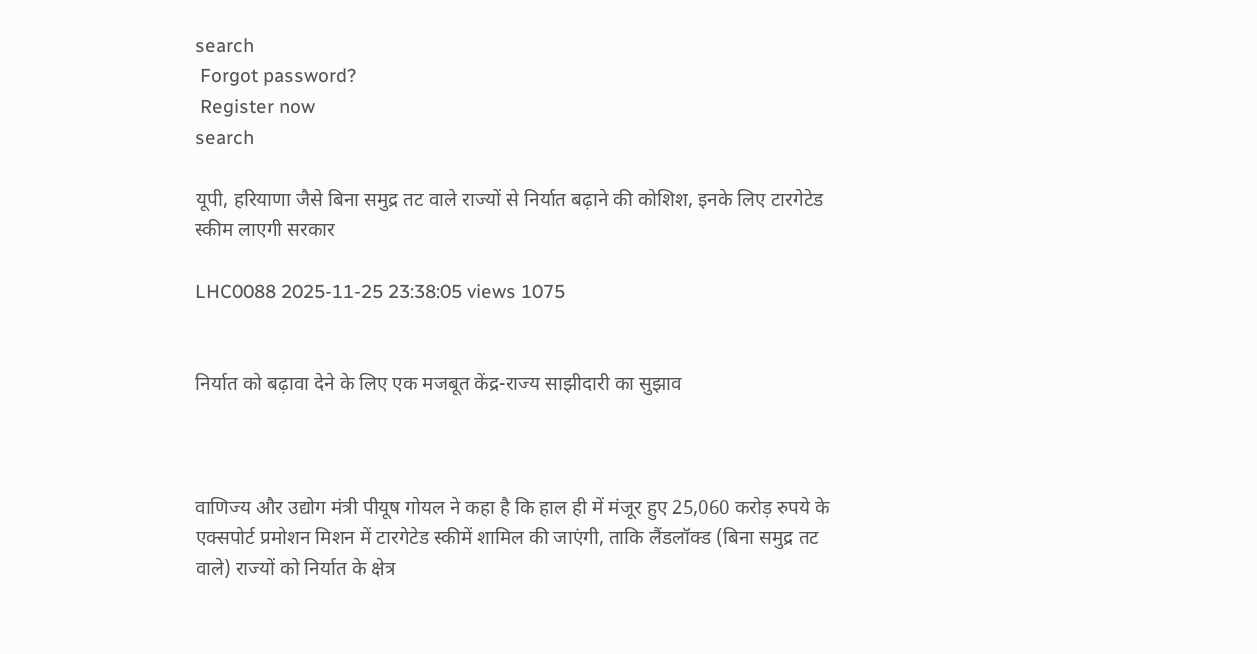search
 Forgot password?
 Register now
search

यूपी, हरियाणा जैसे बिना समुद्र तट वाले राज्यों से निर्यात बढ़ाने की कोशिश, इनके लिए टारगेटेड स्कीम लाएगी सरकार

LHC0088 2025-11-25 23:38:05 views 1075


निर्यात को बढ़ावा देने के लिए एक मजबूत केंद्र-राज्य साझीदारी का सुझाव



वाणिज्य और उद्योग मंत्री पीयूष गोयल ने कहा है कि हाल ही में मंजूर हुए 25,060 करोड़ रुपये के एक्सपोर्ट प्रमोशन मिशन में टारगेटेड स्कीमें शामिल की जाएंगी, ताकि लैंडलॉक्ड (बिना समुद्र तट वाले) राज्यों को निर्यात के क्षेत्र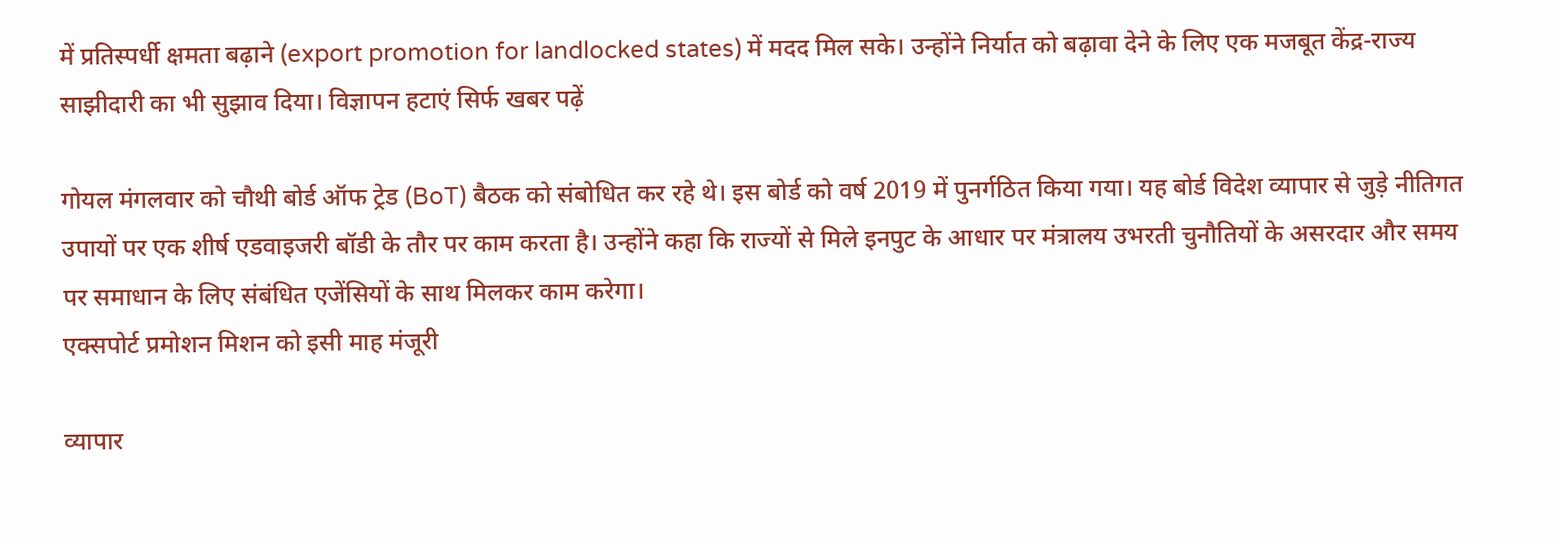में प्रतिस्पर्धी क्षमता बढ़ाने (export promotion for landlocked states) में मदद मिल सके। उन्होंने निर्यात को बढ़ावा देने के लिए एक मजबूत केंद्र-राज्य साझीदारी का भी सुझाव दिया। विज्ञापन हटाएं सिर्फ खबर पढ़ें

गोयल मंगलवार को चौथी बोर्ड ऑफ ट्रेड (BoT) बैठक को संबोधित कर रहे थे। इस बोर्ड को वर्ष 2019 में पुनर्गठित किया गया। यह बोर्ड विदेश व्यापार से जुड़े नीतिगत उपायों पर एक शीर्ष एडवाइजरी बॉडी के तौर पर काम करता है। उन्होंने कहा कि राज्यों से मिले इनपुट के आधार पर मंत्रालय उभरती चुनौतियों के असरदार और समय पर समाधान के लिए संबंधित एजेंसियों के साथ मिलकर काम करेगा।
एक्सपोर्ट प्रमोशन मिशन को इसी माह मंजूरी

व्यापार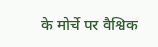के मोर्चे पर वैश्विक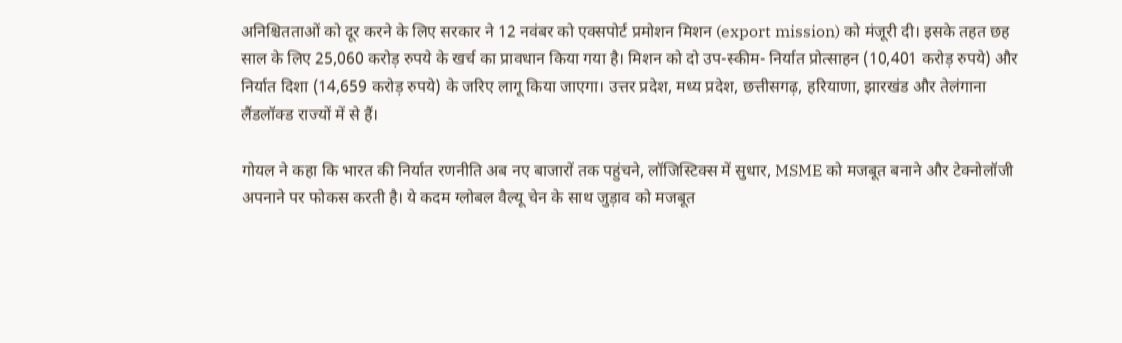अनिश्चितताओं को दूर करने के लिए सरकार ने 12 नवंबर को एक्सपोर्ट प्रमोशन मिशन (export mission) को मंजूरी दी। इसके तहत छह साल के लिए 25,060 करोड़ रुपये के खर्च का प्रावधान किया गया है। मिशन को दो उप-स्कीम- निर्यात प्रोत्साहन (10,401 करोड़ रुपये) और निर्यात दिशा (14,659 करोड़ रुपये) के जरिए लागू किया जाएगा। उत्तर प्रदेश, मध्य प्रदेश, छत्तीसगढ़, हरियाणा, झारखंड और तेलंगाना लैंडलॉक्ड राज्यों में से हैं।

गोयल ने कहा कि भारत की निर्यात रणनीति अब नए बाजारों तक पहुंचने, लॉजिस्टिक्स में सुधार, MSME को मजबूत बनाने और टेक्नोलॉजी अपनाने पर फोकस करती है। ये कदम ग्लोबल वैल्यू चेन के साथ जुड़ाव को मजबूत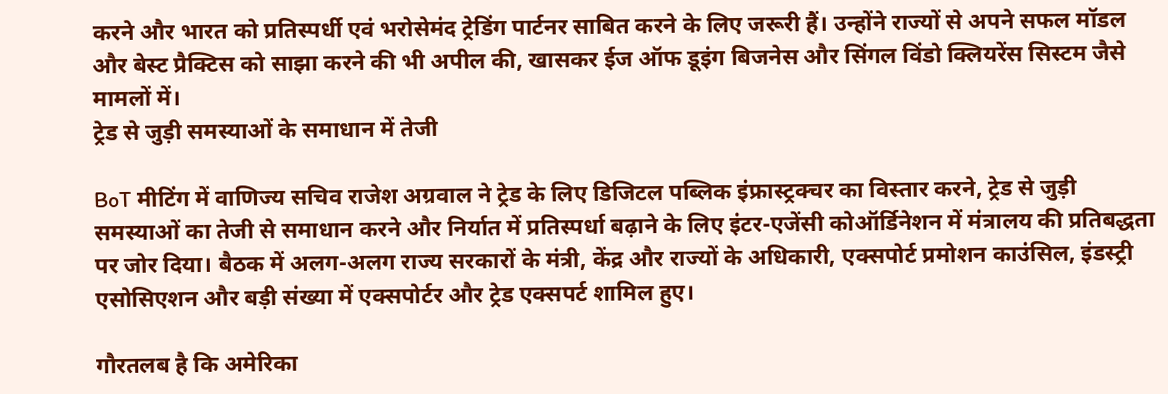करने और भारत को प्रतिस्पर्धी एवं भरोसेमंद ट्रेडिंग पार्टनर साबित करने के लिए जरूरी हैं। उन्होंने राज्यों से अपने सफल मॉडल और बेस्ट प्रैक्टिस को साझा करने की भी अपील की, खासकर ईज ऑफ डूइंग बिजनेस और सिंगल विंडो क्लियरेंस सिस्टम जैसे मामलों में।
ट्रेड से जुड़ी समस्याओं के समाधान में तेजी

BoT मीटिंग में वाणिज्य सचिव राजेश अग्रवाल ने ट्रेड के लिए डिजिटल पब्लिक इंफ्रास्ट्रक्चर का विस्तार करने, ट्रेड से जुड़ी समस्याओं का तेजी से समाधान करने और निर्यात में प्रतिस्पर्धा बढ़ाने के लिए इंटर-एजेंसी कोऑर्डिनेशन में मंत्रालय की प्रतिबद्धता पर जोर दिया। बैठक में अलग-अलग राज्य सरकारों के मंत्री, केंद्र और राज्यों के अधिकारी, एक्सपोर्ट प्रमोशन काउंसिल, इंडस्ट्री एसोसिएशन और बड़ी संख्या में एक्सपोर्टर और ट्रेड एक्सपर्ट शामिल हुए।

गौरतलब है कि अमेरिका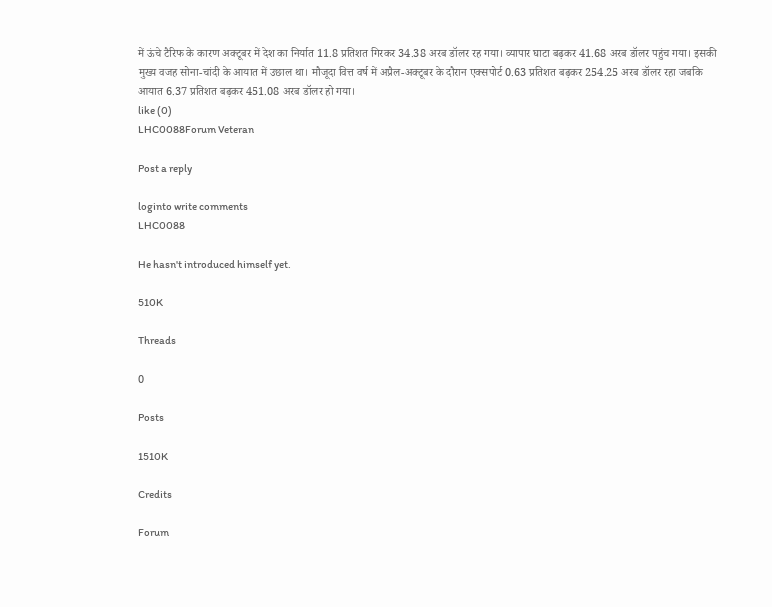में ऊंचे टैरिफ के कारण अक्टूबर में देश का निर्यात 11.8 प्रतिशत गिरकर 34.38 अरब डॉलर रह गया। व्यापार घाटा बढ़कर 41.68 अरब डॉलर पहुंच गया। इसकी मुख्य वजह सोना-चांदी के आयात में उछाल था। मौजूदा वित्त वर्ष में अप्रैल-अक्टूबर के दौरान एक्सपोर्ट 0.63 प्रतिशत बढ़कर 254.25 अरब डॉलर रहा जबकि आयात 6.37 प्रतिशत बढ़कर 451.08 अरब डॉलर हो गया।
like (0)
LHC0088Forum Veteran

Post a reply

loginto write comments
LHC0088

He hasn't introduced himself yet.

510K

Threads

0

Posts

1510K

Credits

Forum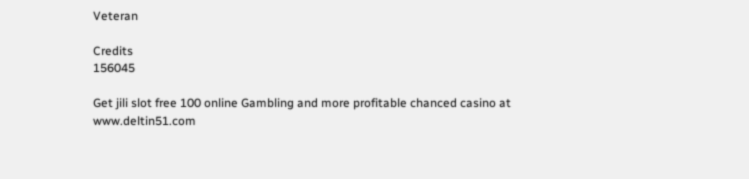Veteran

Credits
156045

Get jili slot free 100 online Gambling and more profitable chanced casino at www.deltin51.com